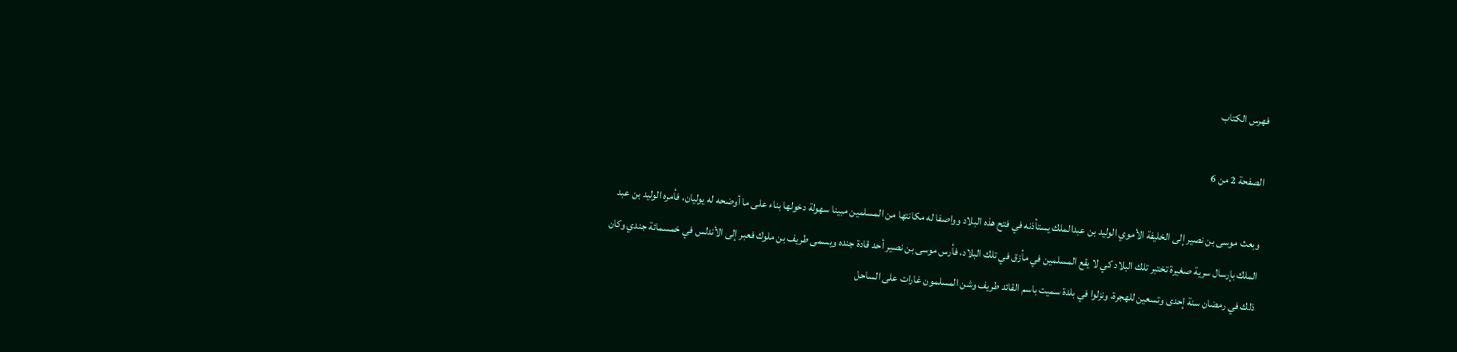فهرس الكتاب

الصفحة 2 من 6

وبعث موسى بن نصير إلى الخليفة الأموي الوليد بن عبدالملك يستأذنه في فتح هذه البلاد وواصفا له مكانتها من المسلمين مبينا سهولة دخولها بناء على ما أوضحه له يوليان، فأمره الوليد بن عبد الملك بإرسال سرية صغيرة تختبر تلك البلاد كي لا يقع المسلمين في مأزق في تلك البلاد، فأرس موسى بن نصير أحد قادة جنده ويسمى طريف بن ملوك فعبر إلى الأندلس في خمسمائة جندي وكان ذلك في رمضان سنة إحدى وتسعين للهجرة، ونزلوا في بلدة سميت باسم القائد طريف وشن المسلمون غارات على الساحل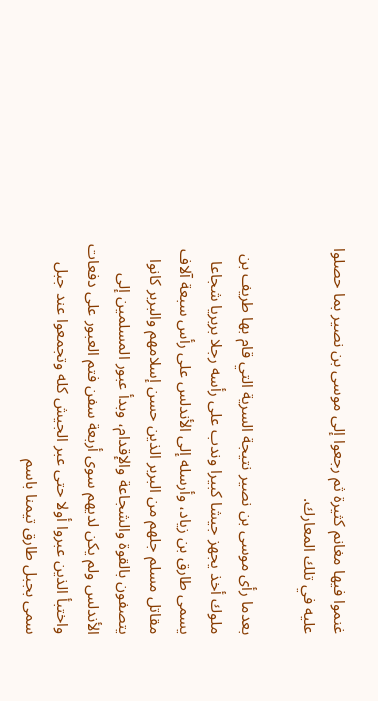غنموا فيها مغانم كثيرة ثم رجعوا إلى موسى بن نصير بما حصلوا عليه في تلك المعارك.

بعدما رأى موسى بن نصير نتيجة السرية التي قام بها طريف بن ملوك أخذ يجهز جيشا كبيرا وندب على رأسه رجلا بربريا شجاعا يسمى طارق بن زياد، وأرسله إلى الأندلس على رأس سبعة آلاف مقاتل مسلم جلهم من البربر الذين حسن إسلامهم والبربر كانوا يتصفون بالقوة والشجاعة والإقدام، وبدأ عبور المسلمين إلى الأندلس ولم يكن لديهم سوى أربعة سفن فتم العبور على دفعات واختبأ الذين عبروا أولا حتى عبر الجيش كله وتجمعوا عند جبل سمى بجبل طارق تيمنا باسم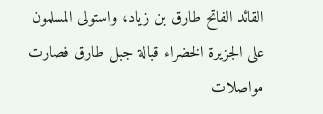القائد الفاتح طارق بن زياد، واستولى المسلمون على الجزيرة الخضراء قبالة جبل طارق فصارت مواصلات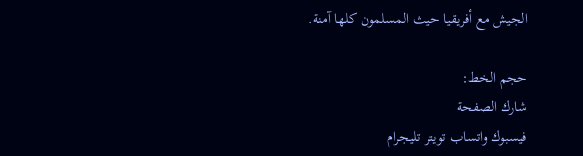الجيش مع أفريقيا حيث المسلمون كلها آمنة.

حجم الخط:
شارك الصفحة
فيسبوك واتساب تويتر تليجرام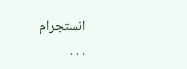انستجرام
. . .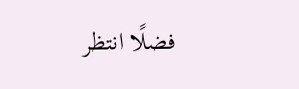فضلًا انتظر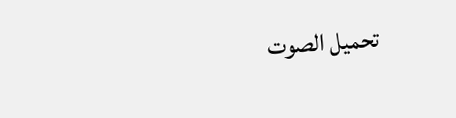تحميل الصوت